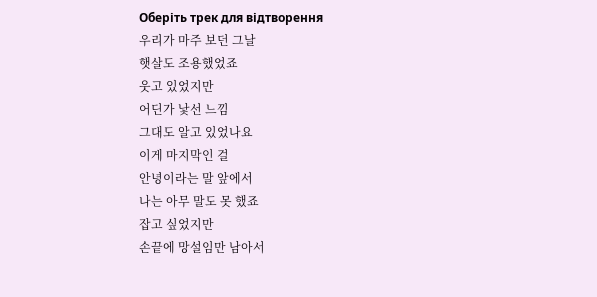Оберіть трек для відтворення
우리가 마주 보던 그날
햇살도 조용했었죠
웃고 있었지만
어딘가 낯선 느낌
그대도 알고 있었나요
이게 마지막인 걸
안녕이라는 말 앞에서
나는 아무 말도 못 했죠
잡고 싶었지만
손끝에 망설임만 남아서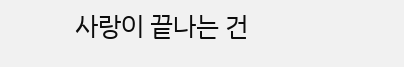사랑이 끝나는 건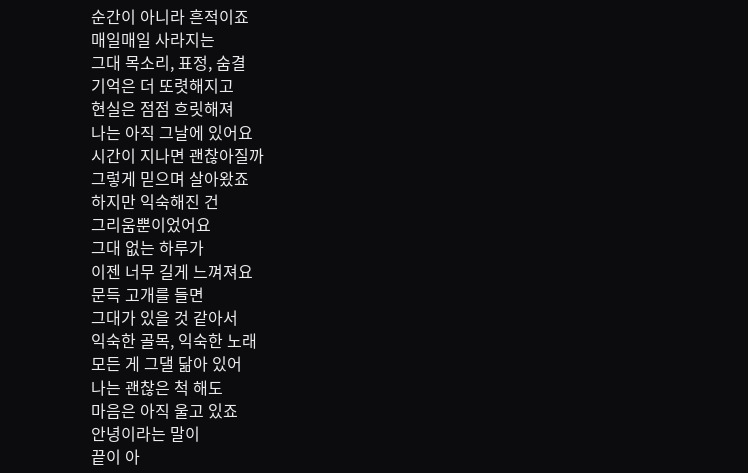순간이 아니라 흔적이죠
매일매일 사라지는
그대 목소리, 표정, 숨결
기억은 더 또렷해지고
현실은 점점 흐릿해져
나는 아직 그날에 있어요
시간이 지나면 괜찮아질까
그렇게 믿으며 살아왔죠
하지만 익숙해진 건
그리움뿐이었어요
그대 없는 하루가
이젠 너무 길게 느껴져요
문득 고개를 들면
그대가 있을 것 같아서
익숙한 골목, 익숙한 노래
모든 게 그댈 닮아 있어
나는 괜찮은 척 해도
마음은 아직 울고 있죠
안녕이라는 말이
끝이 아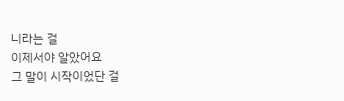니라는 걸
이제서야 알았어요
그 말이 시작이었단 걸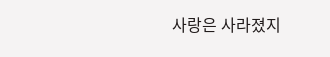사랑은 사라졌지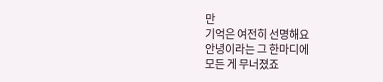만
기억은 여전히 선명해요
안녕이라는 그 한마디에
모든 게 무너졌죠